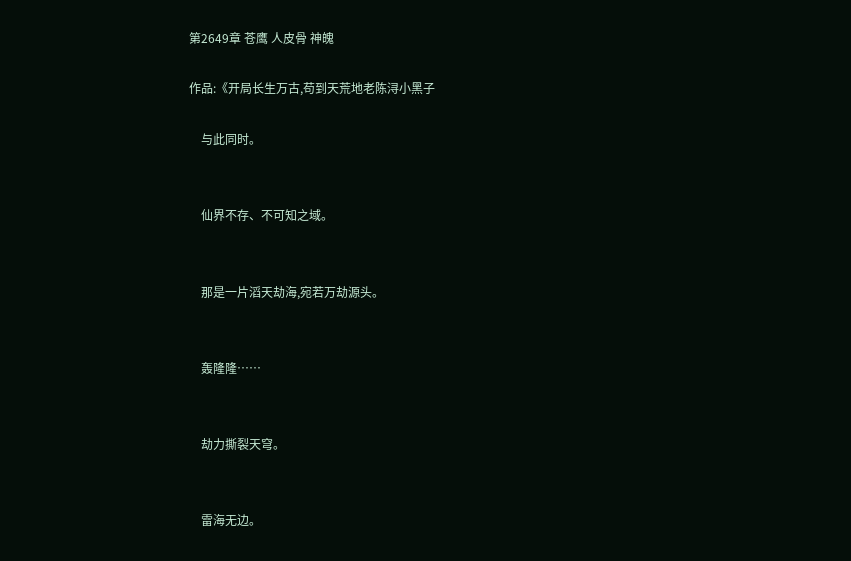第2649章 苍鹰 人皮骨 神魄

作品:《开局长生万古,苟到天荒地老陈浔小黑子

    与此同时。


    仙界不存、不可知之域。


    那是一片滔天劫海,宛若万劫源头。


    轰隆隆……


    劫力撕裂天穹。


    雷海无边。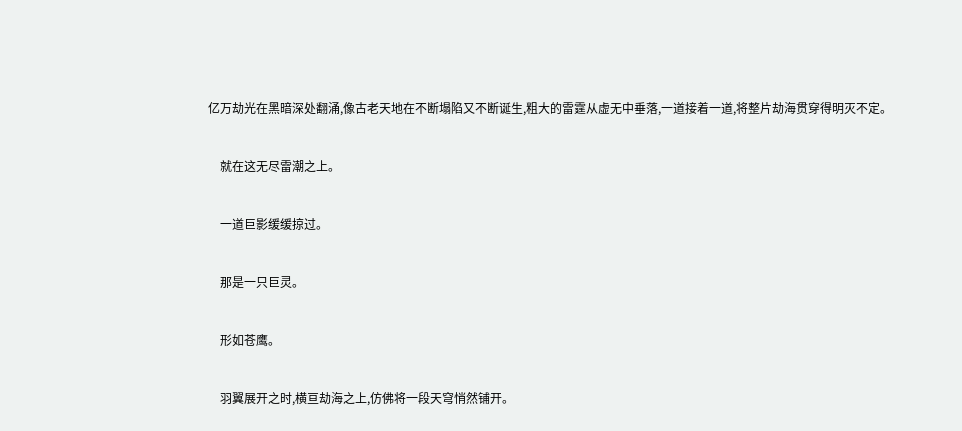亿万劫光在黑暗深处翻涌,像古老天地在不断塌陷又不断诞生,粗大的雷霆从虚无中垂落,一道接着一道,将整片劫海贯穿得明灭不定。


    就在这无尽雷潮之上。


    一道巨影缓缓掠过。


    那是一只巨灵。


    形如苍鹰。


    羽翼展开之时,横亘劫海之上,仿佛将一段天穹悄然铺开。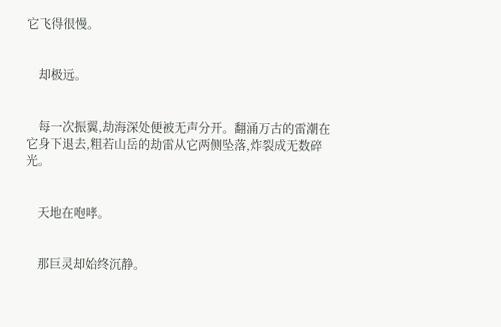它飞得很慢。


    却极远。


    每一次振翼,劫海深处便被无声分开。翻涌万古的雷潮在它身下退去,粗若山岳的劫雷从它两侧坠落,炸裂成无数碎光。


    天地在咆哮。


    那巨灵却始终沉静。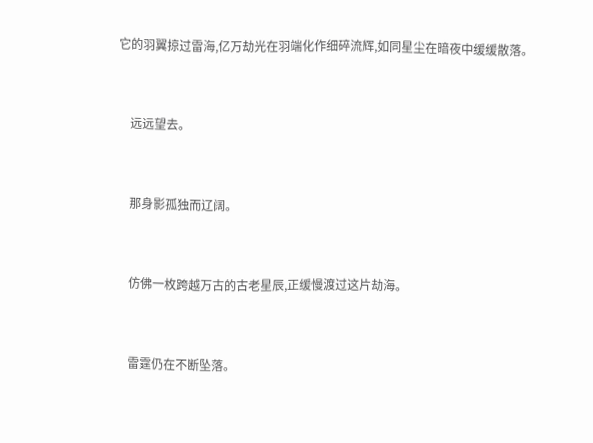它的羽翼掠过雷海,亿万劫光在羽端化作细碎流辉,如同星尘在暗夜中缓缓散落。


    远远望去。


    那身影孤独而辽阔。


    仿佛一枚跨越万古的古老星辰,正缓慢渡过这片劫海。


    雷霆仍在不断坠落。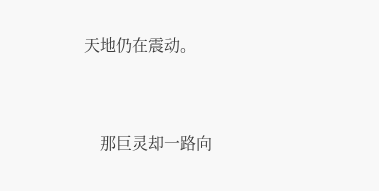天地仍在震动。


    那巨灵却一路向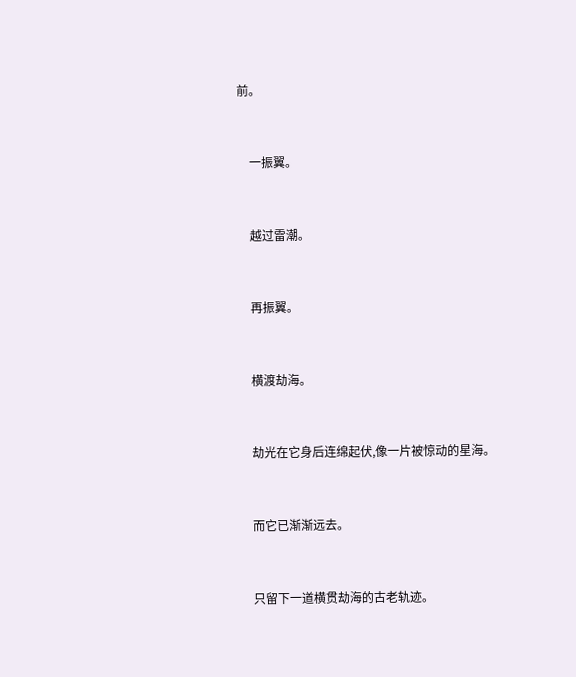前。


    一振翼。


    越过雷潮。


    再振翼。


    横渡劫海。


    劫光在它身后连绵起伏,像一片被惊动的星海。


    而它已渐渐远去。


    只留下一道横贯劫海的古老轨迹。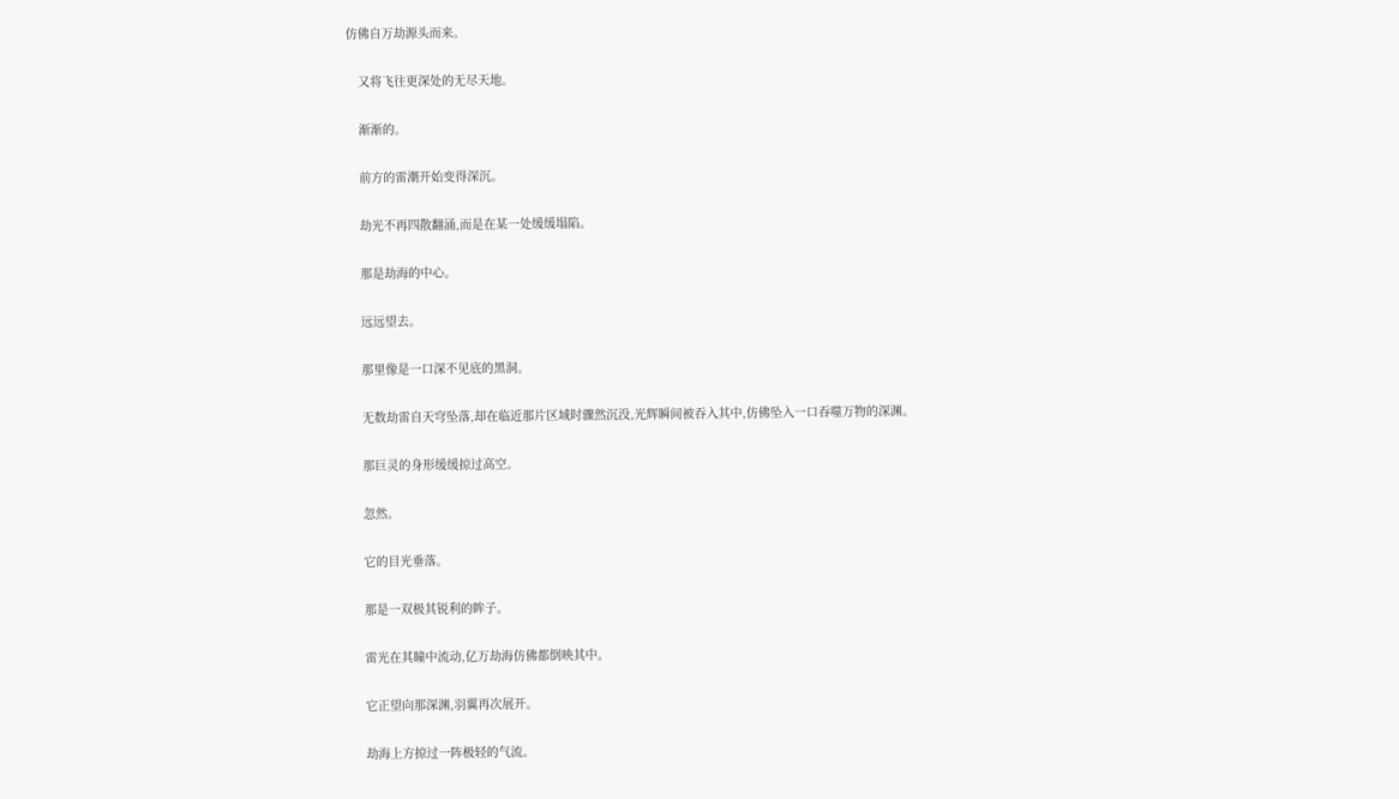仿佛自万劫源头而来。


    又将飞往更深处的无尽天地。


    渐渐的。


    前方的雷潮开始变得深沉。


    劫光不再四散翻涌,而是在某一处缓缓塌陷。


    那是劫海的中心。


    远远望去。


    那里像是一口深不见底的黑洞。


    无数劫雷自天穹坠落,却在临近那片区域时骤然沉没,光辉瞬间被吞入其中,仿佛坠入一口吞噬万物的深渊。


    那巨灵的身形缓缓掠过高空。


    忽然。


    它的目光垂落。


    那是一双极其锐利的眸子。


    雷光在其瞳中流动,亿万劫海仿佛都倒映其中。


    它正望向那深渊,羽翼再次展开。


    劫海上方掠过一阵极轻的气流。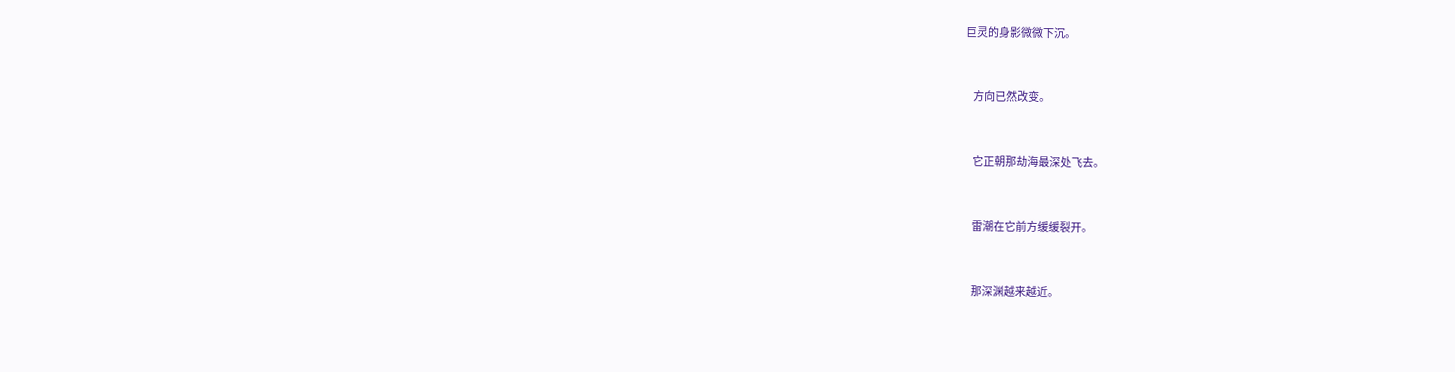巨灵的身影微微下沉。


    方向已然改变。


    它正朝那劫海最深处飞去。


    雷潮在它前方缓缓裂开。


    那深渊越来越近。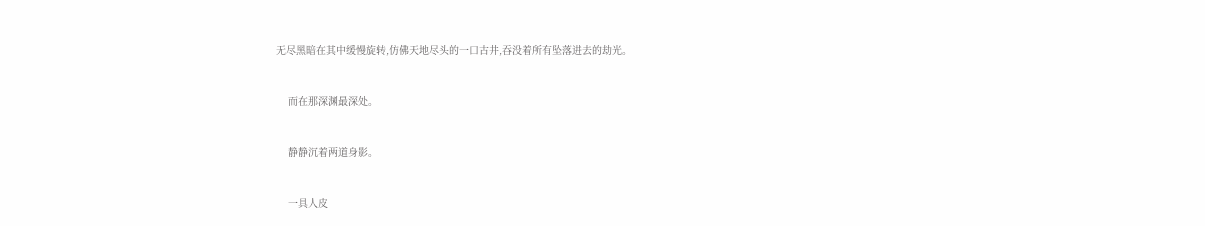无尽黑暗在其中缓慢旋转,仿佛天地尽头的一口古井,吞没着所有坠落进去的劫光。


    而在那深渊最深处。


    静静沉着两道身影。


    一具人皮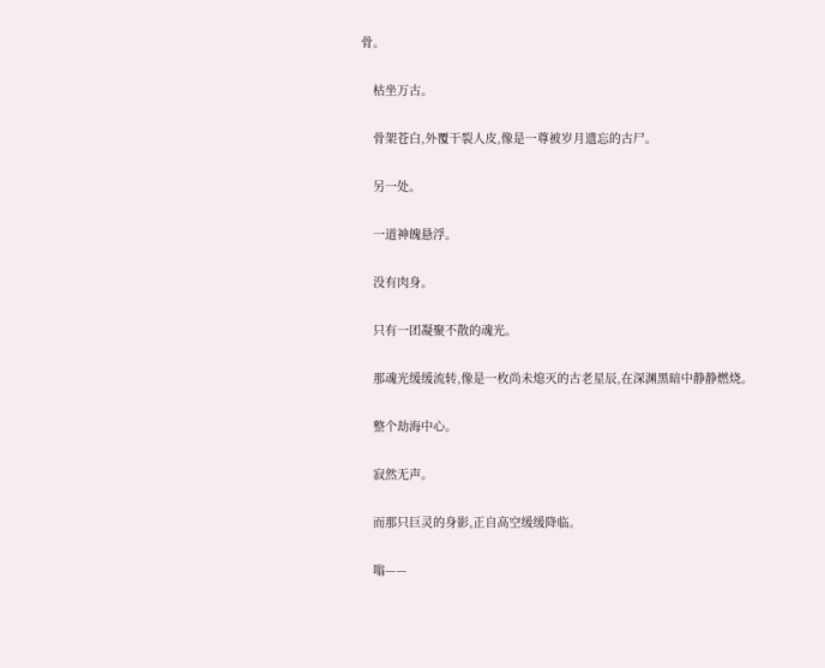骨。


    枯坐万古。


    骨架苍白,外覆干裂人皮,像是一尊被岁月遗忘的古尸。


    另一处。


    一道神魄悬浮。


    没有肉身。


    只有一团凝聚不散的魂光。


    那魂光缓缓流转,像是一枚尚未熄灭的古老星辰,在深渊黑暗中静静燃烧。


    整个劫海中心。


    寂然无声。


    而那只巨灵的身影,正自高空缓缓降临。


    嗡——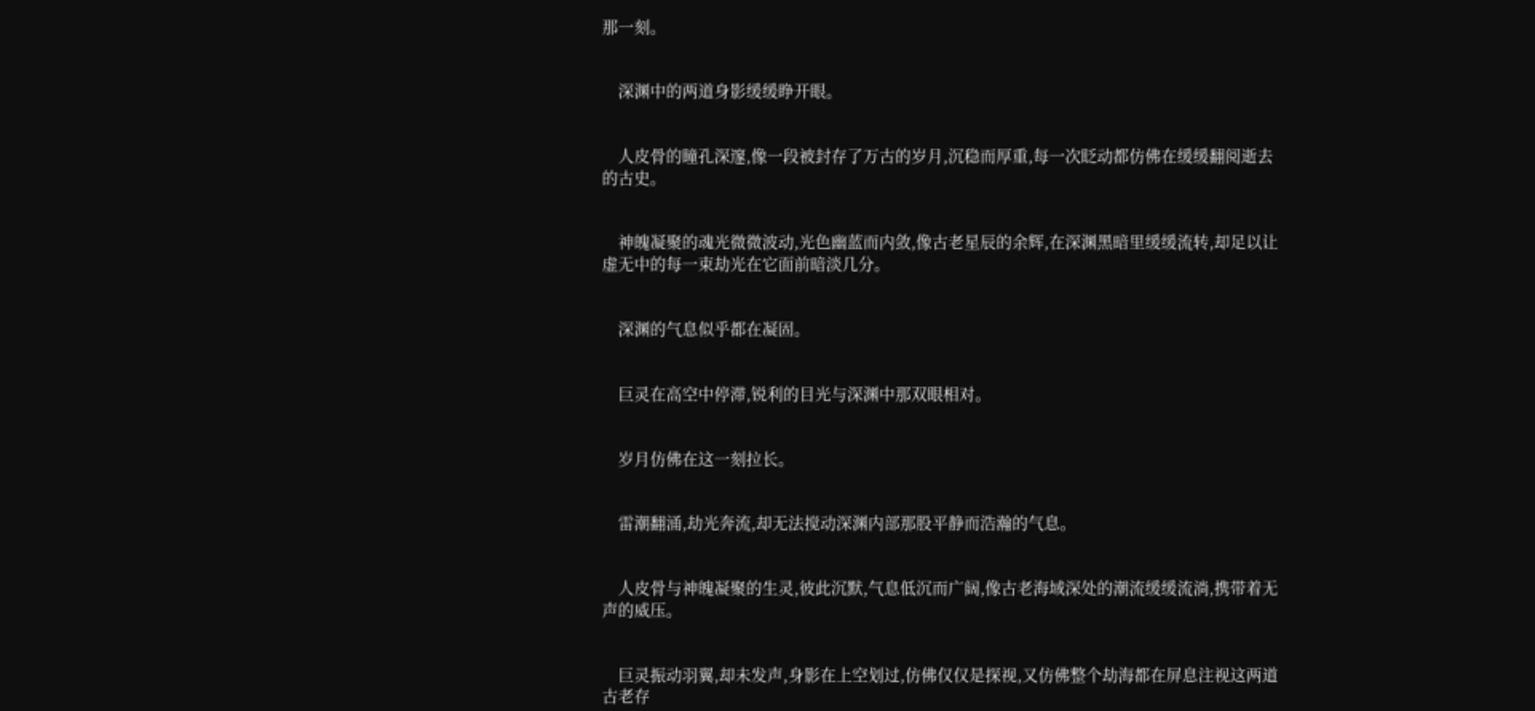那一刻。


    深渊中的两道身影缓缓睁开眼。


    人皮骨的瞳孔深邃,像一段被封存了万古的岁月,沉稳而厚重,每一次眨动都仿佛在缓缓翻阅逝去的古史。


    神魄凝聚的魂光微微波动,光色幽蓝而内敛,像古老星辰的余辉,在深渊黑暗里缓缓流转,却足以让虚无中的每一束劫光在它面前暗淡几分。


    深渊的气息似乎都在凝固。


    巨灵在高空中停滞,锐利的目光与深渊中那双眼相对。


    岁月仿佛在这一刻拉长。


    雷潮翻涌,劫光奔流,却无法搅动深渊内部那股平静而浩瀚的气息。


    人皮骨与神魄凝聚的生灵,彼此沉默,气息低沉而广阔,像古老海域深处的潮流缓缓流淌,携带着无声的威压。


    巨灵振动羽翼,却未发声,身影在上空划过,仿佛仅仅是探视,又仿佛整个劫海都在屏息注视这两道古老存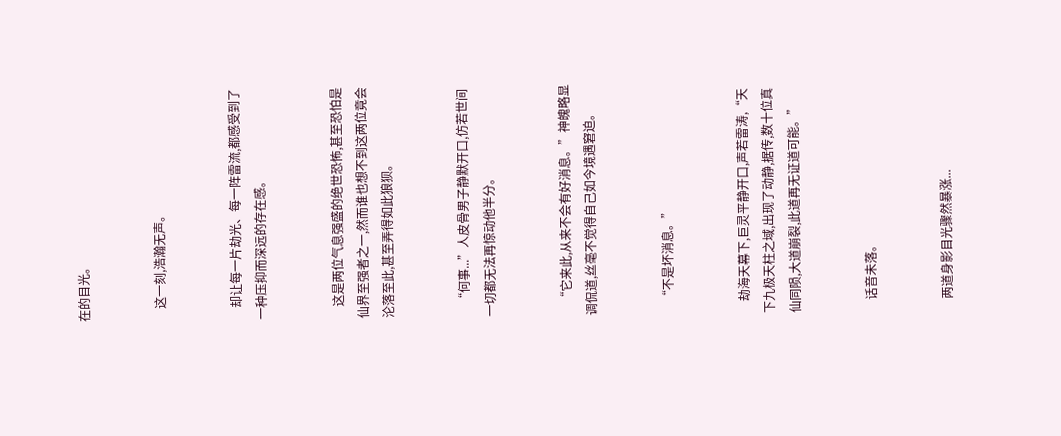在的目光。


    这一刻,浩瀚无声。


    却让每一片劫光、每一阵雷流,都感受到了一种压抑而深远的存在感。


    这是两位气息强盛的绝世恐怖,甚至恐怕是仙界至强者之一,然而谁也想不到这两位竟会沦落至此,甚至弄得如此狼狈。


    “何事...”人皮骨男子静默开口,仿若世间一切都无法再惊动他半分。


    “它来此,从来不会有好消息。”神魄略显调侃道,丝毫不觉得自己如今境遇窘迫。


    “不是坏消息。”


    劫海天幕下,巨灵平静开口,声若雷涛,“天下九极天柱之域,出现了动静,据传,数十位真仙同陨,大道崩裂,此道再无证道可能。”


    话音未落。


    两道身影目光骤然暴涨...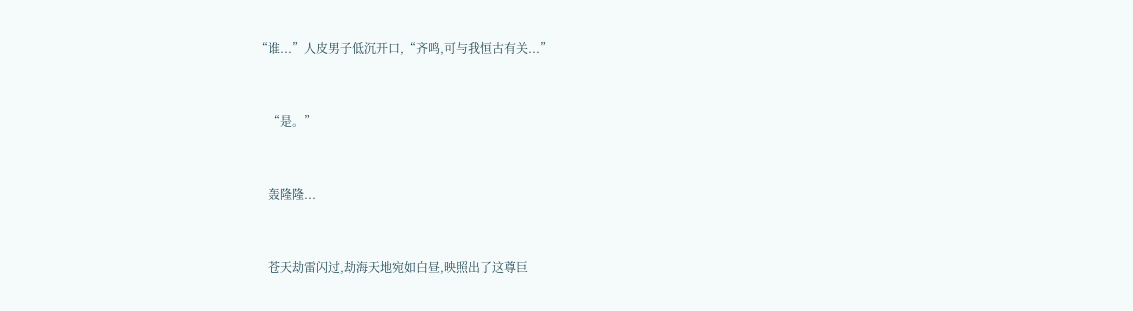“谁...”人皮男子低沉开口,“齐鸣,可与我恒古有关...”


    “是。”


    轰隆隆...


    苍天劫雷闪过,劫海天地宛如白昼,映照出了这尊巨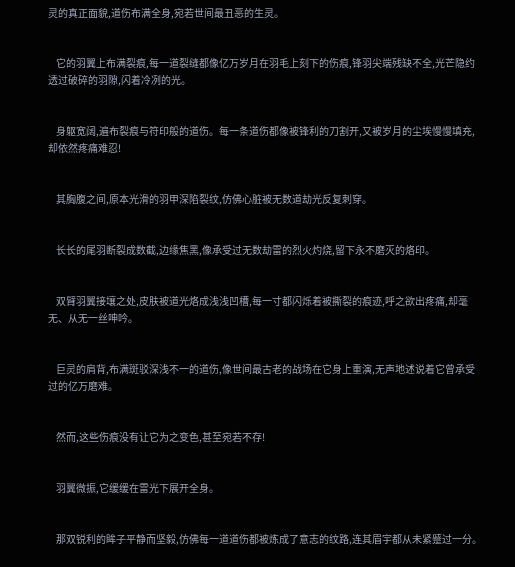灵的真正面貌,道伤布满全身,宛若世间最丑恶的生灵。


    它的羽翼上布满裂痕,每一道裂缝都像亿万岁月在羽毛上刻下的伤痕,锋羽尖端残缺不全,光芒隐约透过破碎的羽隙,闪着冷冽的光。


    身躯宽阔,遍布裂痕与符印般的道伤。每一条道伤都像被锋利的刀割开,又被岁月的尘埃慢慢填充,却依然疼痛难忍!


    其胸腹之间,原本光滑的羽甲深陷裂纹,仿佛心脏被无数道劫光反复刺穿。


    长长的尾羽断裂成数截,边缘焦黑,像承受过无数劫雷的烈火灼烧,留下永不磨灭的烙印。


    双臂羽翼接壤之处,皮肤被道光烙成浅浅凹槽,每一寸都闪烁着被撕裂的痕迹,呼之欲出疼痛,却毫无、从无一丝呻吟。


    巨灵的肩背,布满斑驳深浅不一的道伤,像世间最古老的战场在它身上重演,无声地述说着它曾承受过的亿万磨难。


    然而,这些伤痕没有让它为之变色,甚至宛若不存!


    羽翼微振,它缓缓在雷光下展开全身。


    那双锐利的眸子平静而坚毅,仿佛每一道道伤都被炼成了意志的纹路,连其眉宇都从未紧蹙过一分。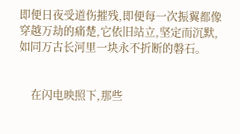即便日夜受道伤摧残,即便每一次振翼都像穿越万劫的痛楚,它依旧站立,坚定而沉默,如同万古长河里一块永不折断的磐石。


    在闪电映照下,那些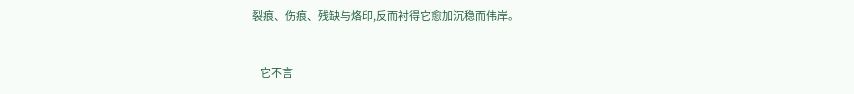裂痕、伤痕、残缺与烙印,反而衬得它愈加沉稳而伟岸。


    它不言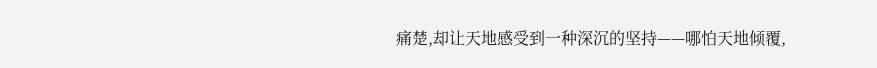痛楚,却让天地感受到一种深沉的坚持——哪怕天地倾覆,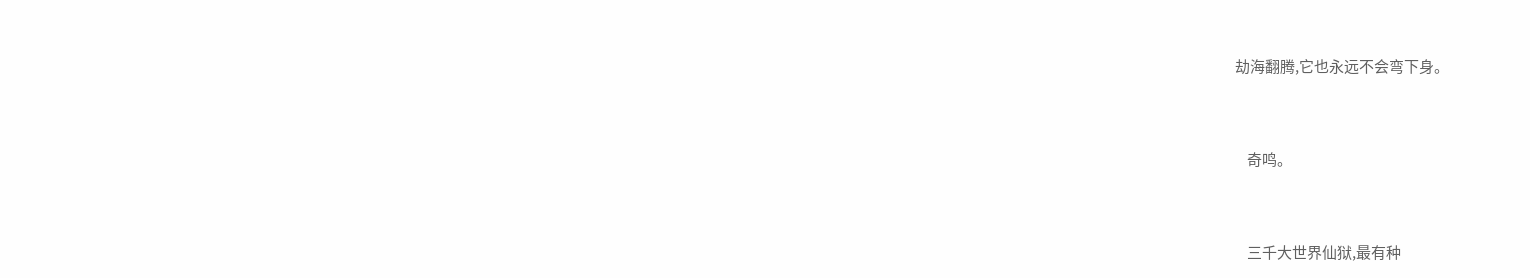劫海翻腾,它也永远不会弯下身。


    奇鸣。


    三千大世界仙狱,最有种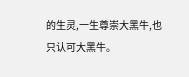的生灵,一生尊崇大黑牛,也只认可大黑牛。